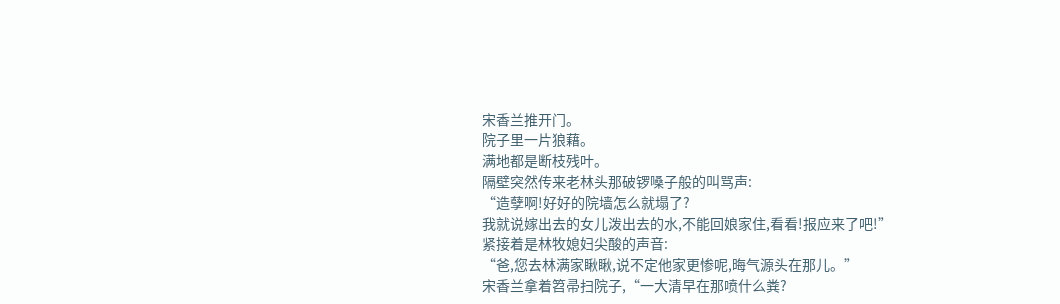宋香兰推开门。
院子里一片狼藉。
满地都是断枝残叶。
隔壁突然传来老林头那破锣嗓子般的叫骂声:
“造孽啊!好好的院墙怎么就塌了?
我就说嫁出去的女儿泼出去的水,不能回娘家住,看看!报应来了吧!”
紧接着是林牧媳妇尖酸的声音:
“爸,您去林满家瞅瞅,说不定他家更惨呢,晦气源头在那儿。”
宋香兰拿着笤帚扫院子,“一大清早在那喷什么粪?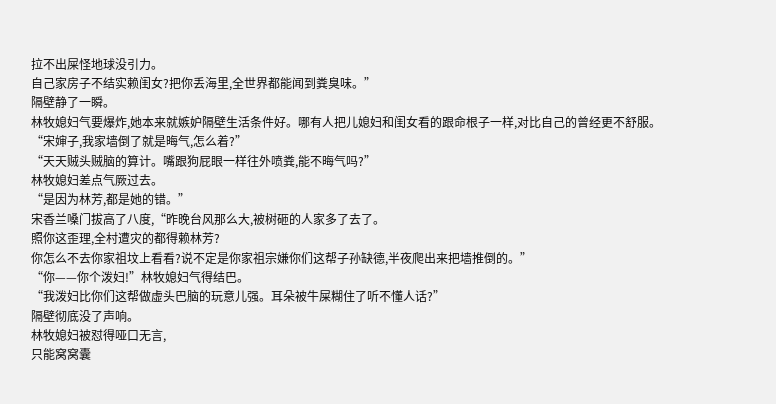拉不出屎怪地球没引力。
自己家房子不结实赖闺女?把你丢海里,全世界都能闻到粪臭味。”
隔壁静了一瞬。
林牧媳妇气要爆炸,她本来就嫉妒隔壁生活条件好。哪有人把儿媳妇和闺女看的跟命根子一样,对比自己的曾经更不舒服。
“宋婶子,我家墙倒了就是晦气,怎么着?”
“天天贼头贼脑的算计。嘴跟狗屁眼一样往外喷粪,能不晦气吗?”
林牧媳妇差点气厥过去。
“是因为林芳,都是她的错。”
宋香兰嗓门拔高了八度,“昨晚台风那么大,被树砸的人家多了去了。
照你这歪理,全村遭灾的都得赖林芳?
你怎么不去你家祖坟上看看?说不定是你家祖宗嫌你们这帮子孙缺德,半夜爬出来把墙推倒的。”
“你——你个泼妇!”林牧媳妇气得结巴。
“我泼妇比你们这帮做虚头巴脑的玩意儿强。耳朵被牛屎糊住了听不懂人话?”
隔壁彻底没了声响。
林牧媳妇被怼得哑口无言,
只能窝窝囊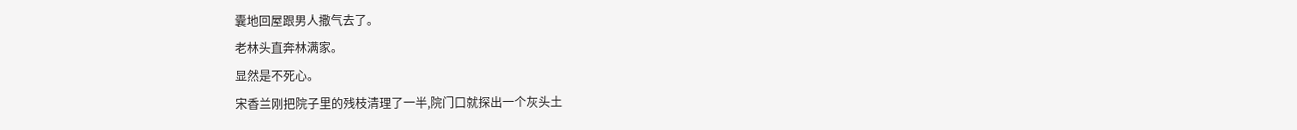囊地回屋跟男人撒气去了。
老林头直奔林满家。
显然是不死心。
宋香兰刚把院子里的残枝清理了一半,院门口就探出一个灰头土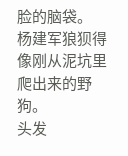脸的脑袋。
杨建军狼狈得像刚从泥坑里爬出来的野狗。
头发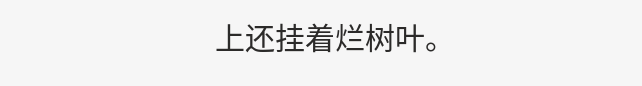上还挂着烂树叶。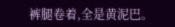裤腿卷着,全是黄泥巴。